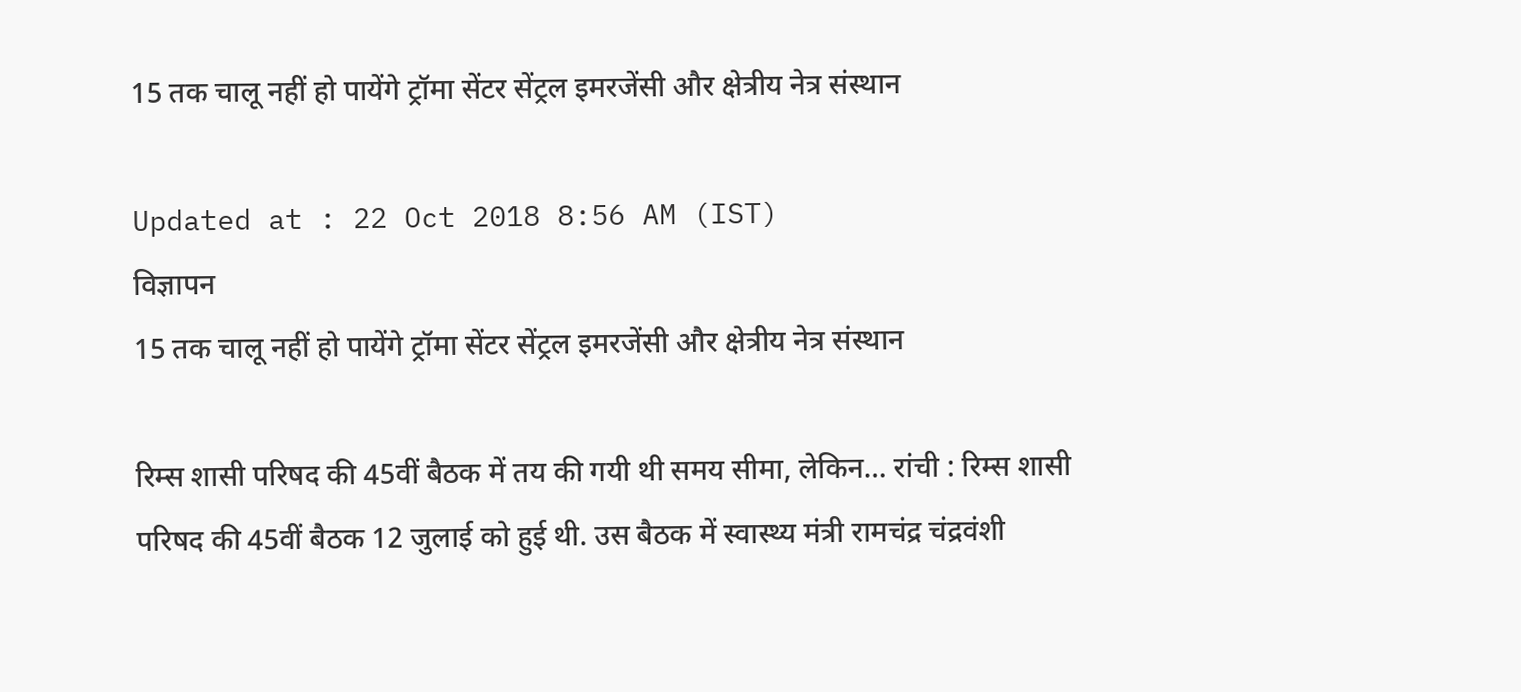15 तक चालू नहीं हो पायेंगे ट्रॉमा सेंटर सेंट्रल इमरजेंसी और क्षेत्रीय नेत्र संस्थान

Updated at : 22 Oct 2018 8:56 AM (IST)
विज्ञापन
15 तक चालू नहीं हो पायेंगे ट्रॉमा सेंटर सेंट्रल इमरजेंसी और क्षेत्रीय नेत्र संस्थान

रिम्स शासी परिषद की 45वीं बैठक में तय की गयी थी समय सीमा, लेकिन… रांची : रिम्स शासी परिषद की 45वीं बैठक 12 जुलाई को हुई थी. उस बैठक में स्वास्थ्य मंत्री रामचंद्र चंद्रवंशी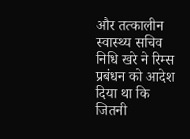और तत्कालीन स्वास्थ्य सचिव निधि खरे ने रिम्स प्रबंधन को आदेश दिया था कि जितनी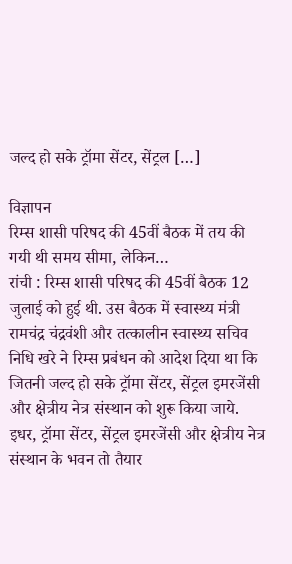जल्द हो सके ट्रॉमा सेंटर, सेंट्रल […]

विज्ञापन
रिम्स शासी परिषद की 45वीं बैठक में तय की गयी थी समय सीमा, लेकिन…
रांची : रिम्स शासी परिषद की 45वीं बैठक 12 जुलाई को हुई थी. उस बैठक में स्वास्थ्य मंत्री रामचंद्र चंद्रवंशी और तत्कालीन स्वास्थ्य सचिव निधि खरे ने रिम्स प्रबंधन को आदेश दिया था कि जितनी जल्द हो सके ट्रॉमा सेंटर, सेंट्रल इमरजेंसी और क्षेत्रीय नेत्र संस्थान को शुरू किया जाये. इधर, ट्रॉमा सेंटर, सेंट्रल इमरजेंसी और क्षेत्रीय नेत्र संस्थान के भवन तो तैयार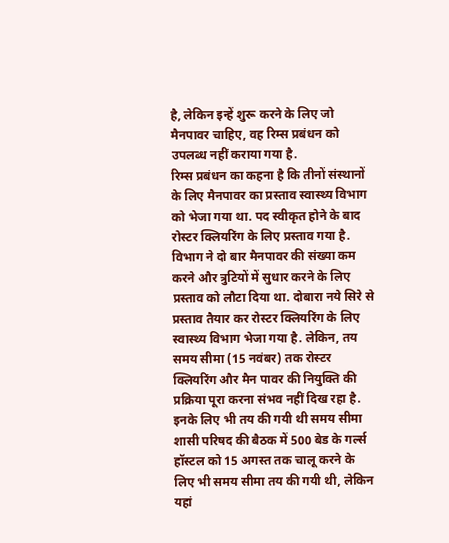है, लेकिन इन्हें शुरू करने के लिए जो मैनपावर चाहिए, वह रिम्स प्रबंधन को उपलब्ध नहीं कराया गया है.
रिम्स प्रबंधन का कहना है कि तीनों संस्थानों के लिए मैनपावर का प्रस्ताव स्वास्थ्य विभाग को भेजा गया था. पद स्वीकृत होने के बाद रोस्टर क्लियरिंग के लिए प्रस्ताव गया है.
विभाग ने दो बार मैनपावर की संख्या कम करने और त्रुटियों में सुधार करने के लिए प्रस्ताव को लौटा दिया था. दोबारा नये सिरे से प्रस्ताव तैयार कर रोस्टर क्लियरिंग के लिए स्वास्थ्य विभाग भेजा गया है. लेकिन, तय समय सीमा (15 नवंबर) तक रोस्टर क्लियरिंग और मैन पावर की नियुक्ति की प्रक्रिया पूरा करना संभव नहीं दिख रहा है.
इनके लिए भी तय की गयी थी समय सीमा
शासी परिषद की बैठक में 500 बेड के गर्ल्स हॉस्टल को 15 अगस्त तक चालू करने के लिए भी समय सीमा तय की गयी थी, लेकिन यहां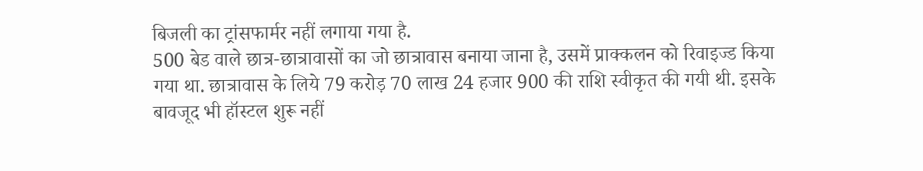बिजली का ट्रांसफार्मर नहीं लगाया गया है.
500 बेड वाले छात्र-छात्रावासों का जो छात्रावास बनाया जाना है, उसमें प्राक्कलन को रिवाइज्ड किया गया था. छात्रावास के लिये 79 करोड़ 70 लाख 24 हजार 900 की राशि स्वीकृत की गयी थी. इसके बावजूद भी हॉस्टल शुरू नहीं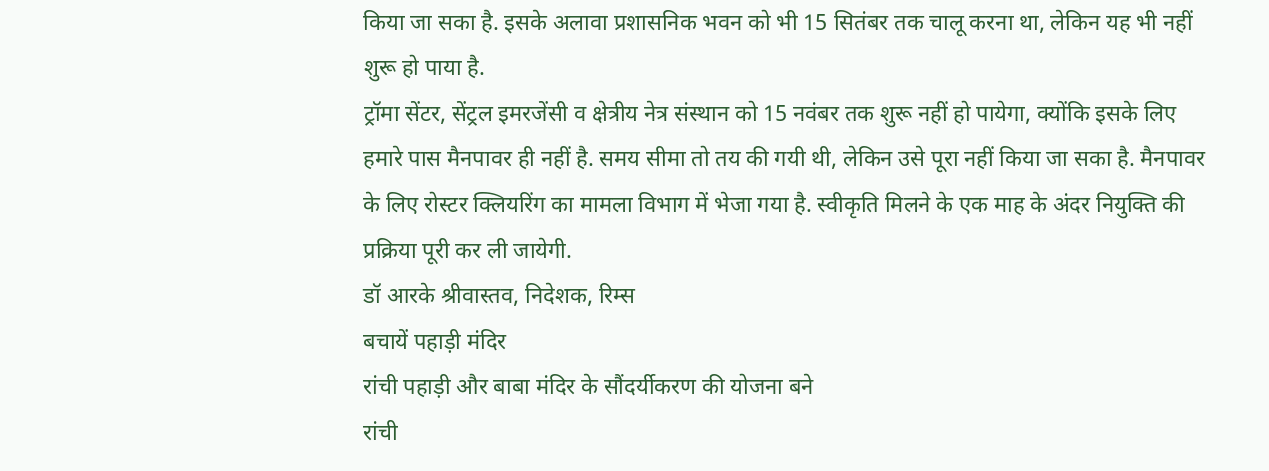किया जा सका है. इसके अलावा प्रशासनिक भवन को भी 15 सितंबर तक चालू करना था, लेकिन यह भी नहीं शुरू हो पाया है.
ट्रॉमा सेंटर, सेंट्रल इमरजेंसी व क्षेत्रीय नेत्र संस्थान को 15 नवंबर तक शुरू नहीं हो पायेगा, क्योंकि इसके लिए हमारे पास मैनपावर ही नहीं है. समय सीमा तो तय की गयी थी, लेकिन उसे पूरा नहीं किया जा सका है. मैनपावर के लिए रोस्टर क्लियरिंग का मामला विभाग में भेजा गया है. स्वीकृति मिलने के एक माह के अंदर नियुक्ति की प्रक्रिया पूरी कर ली जायेगी.
डॉ आरके श्रीवास्तव, निदेशक, रिम्स
बचायें पहाड़ी मंदिर
रांची पहाड़ी और बाबा मंदिर के सौंदर्यीकरण की योजना बने
रांची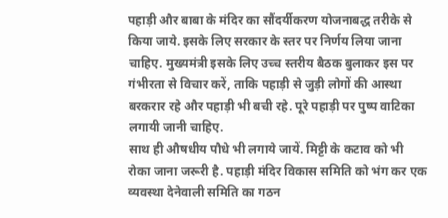पहाड़ी और बाबा के मंदिर का सौंदर्यीकरण योजनाबद्ध तरीके से किया जाये. इसके लिए सरकार के स्तर पर निर्णय लिया जाना चाहिए. मुख्यमंत्री इसके लिए उच्च स्तरीय बैठक बुलाकर इस पर गंभीरता से विचार करें, ताकि पहाड़ी से जुड़ी लोगों की आस्था बरकरार रहे और पहाड़ी भी बची रहे. पूरे पहाड़ी पर पुष्प वाटिका लगायी जानी चाहिए.
साथ ही औषधीय पौधे भी लगाये जायें. मिट्टी के कटाव को भी रोका जाना जरूरी है. पहाड़ी मंदिर विकास समिति को भंग कर एक व्यवस्था देनेवाली समिति का गठन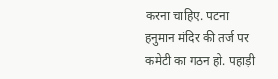करना चाहिए. पटना हनुमान मंदिर की तर्ज पर कमेटी का गठन हो. पहाड़ी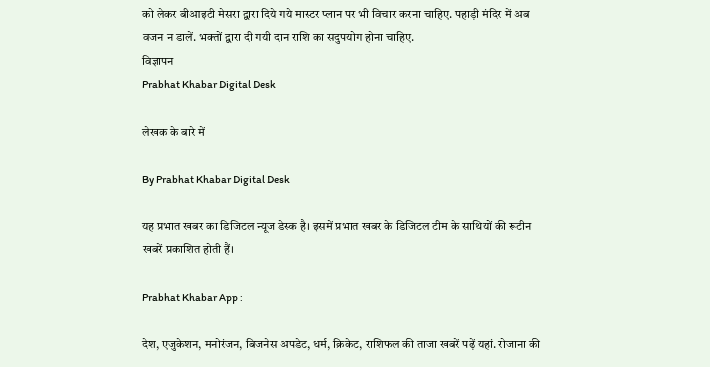को लेकर बीआइटी मेसरा द्वारा दिये गये मास्टर प्लान पर भी विचार करना चाहिए. पहाड़ी मंदिर में अब वजन न डालें. भक्तों द्वारा दी गयी दान राशि का सदुपयोग होना चाहिए.
विज्ञापन
Prabhat Khabar Digital Desk

लेखक के बारे में

By Prabhat Khabar Digital Desk

यह प्रभात खबर का डिजिटल न्यूज डेस्क है। इसमें प्रभात खबर के डिजिटल टीम के साथियों की रूटीन खबरें प्रकाशित होती हैं।

Prabhat Khabar App :

देश, एजुकेशन, मनोरंजन, बिजनेस अपडेट, धर्म, क्रिकेट, राशिफल की ताजा खबरें पढ़ें यहां. रोजाना की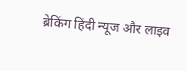ब्रेकिंग हिंदी न्यूज और लाइव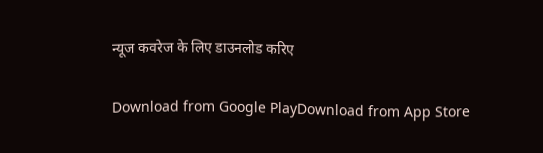न्यूज कवरेज के लिए डाउनलोड करिए

Download from Google PlayDownload from App Store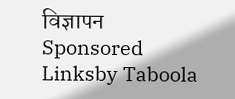विज्ञापन
Sponsored Linksby Taboola